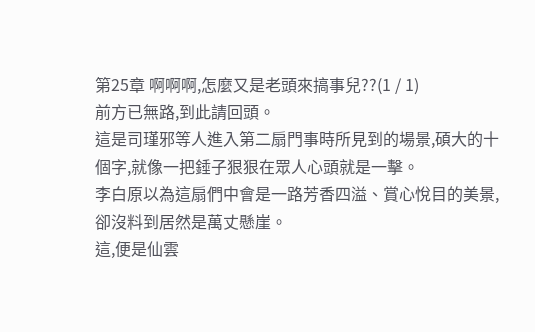第25章 啊啊啊,怎麼又是老頭來搞事兒??(1 / 1)
前方已無路,到此請回頭。
這是司瑾邪等人進入第二扇門事時所見到的場景,碩大的十個字,就像一把錘子狠狠在眾人心頭就是一擊。
李白原以為這扇們中會是一路芳香四溢、賞心悅目的美景,卻沒料到居然是萬丈懸崖。
這,便是仙雲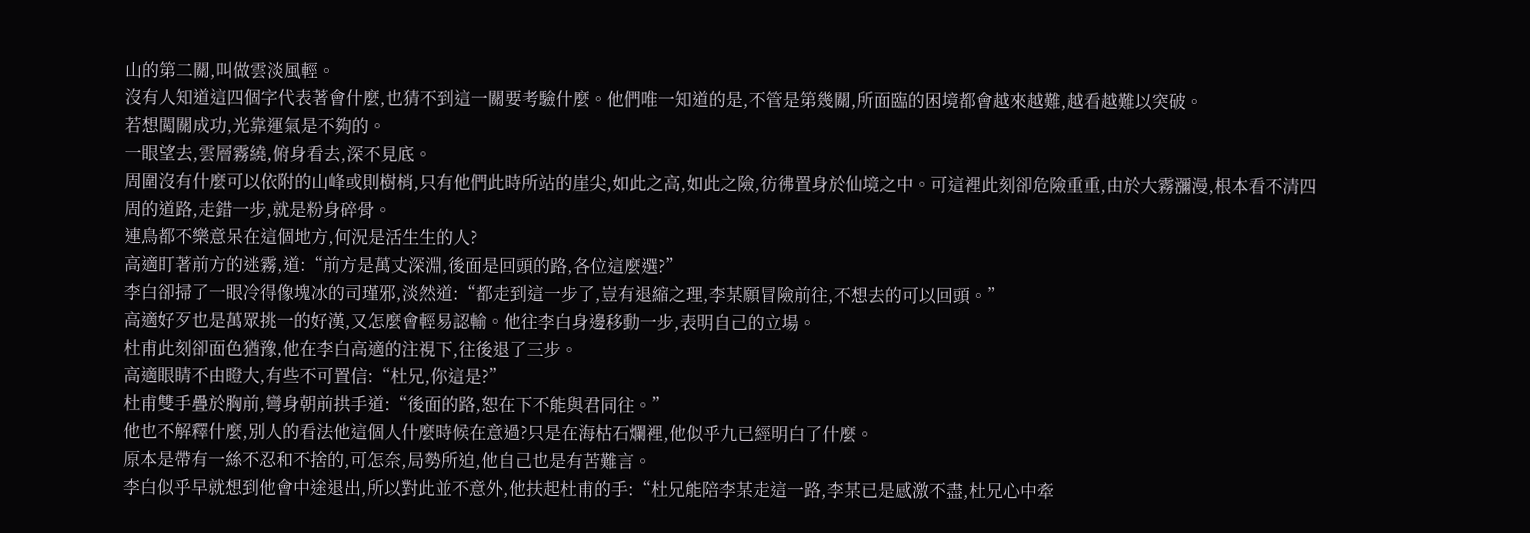山的第二關,叫做雲淡風輕。
沒有人知道這四個字代表著會什麼,也猜不到這一關要考驗什麼。他們唯一知道的是,不管是第幾關,所面臨的困境都會越來越難,越看越難以突破。
若想闖關成功,光靠運氣是不夠的。
一眼望去,雲層霧繞,俯身看去,深不見底。
周圍沒有什麼可以依附的山峰或則樹梢,只有他們此時所站的崖尖,如此之高,如此之險,彷彿置身於仙境之中。可這裡此刻卻危險重重,由於大霧瀰漫,根本看不清四周的道路,走錯一步,就是粉身碎骨。
連鳥都不樂意呆在這個地方,何況是活生生的人?
高適盯著前方的迷霧,道:“前方是萬丈深淵,後面是回頭的路,各位這麼選?”
李白卻掃了一眼冷得像塊冰的司瑾邪,淡然道:“都走到這一步了,豈有退縮之理,李某願冒險前往,不想去的可以回頭。”
高適好歹也是萬眾挑一的好漢,又怎麼會輕易認輸。他往李白身邊移動一步,表明自己的立場。
杜甫此刻卻面色猶豫,他在李白高適的注視下,往後退了三步。
高適眼睛不由瞪大,有些不可置信:“杜兄,你這是?”
杜甫雙手疊於胸前,彎身朝前拱手道:“後面的路,恕在下不能與君同往。”
他也不解釋什麼,別人的看法他這個人什麼時候在意過?只是在海枯石爛裡,他似乎九已經明白了什麼。
原本是帶有一絲不忍和不捨的,可怎奈,局勢所迫,他自己也是有苦難言。
李白似乎早就想到他會中途退出,所以對此並不意外,他扶起杜甫的手:“杜兄能陪李某走這一路,李某已是感激不盡,杜兄心中牽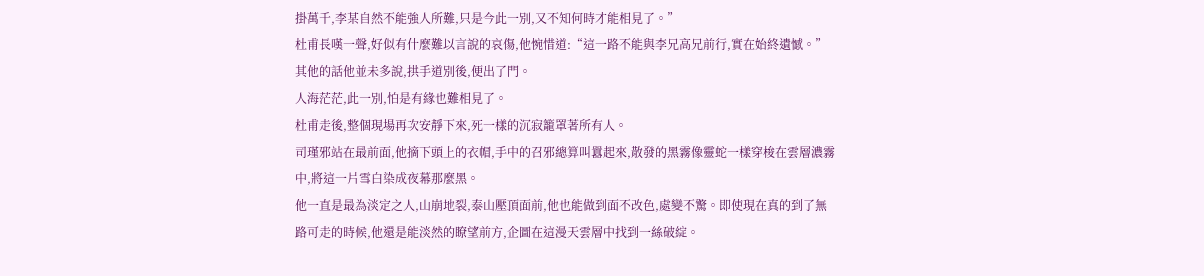掛萬千,李某自然不能強人所難,只是今此一別,又不知何時才能相見了。”
杜甫長嘆一聲,好似有什麼難以言說的哀傷,他惋惜道:“這一路不能與李兄高兄前行,實在始終遺憾。”
其他的話他並未多說,拱手道別後,便出了門。
人海茫茫,此一別,怕是有緣也難相見了。
杜甫走後,整個現場再次安靜下來,死一樣的沉寂籠罩著所有人。
司瑾邪站在最前面,他摘下頭上的衣帽,手中的召邪總算叫囂起來,散發的黑霧像靈蛇一樣穿梭在雲層濃霧中,將這一片雪白染成夜幕那麼黑。
他一直是最為淡定之人,山崩地裂,泰山壓頂面前,他也能做到面不改色,處變不驚。即使現在真的到了無路可走的時候,他還是能淡然的瞭望前方,企圖在這漫天雲層中找到一絲破綻。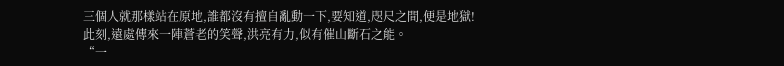三個人就那樣站在原地,誰都沒有擅自亂動一下,要知道,咫尺之間,便是地獄!
此刻,遠處傳來一陣蒼老的笑聲,洪亮有力,似有催山斷石之能。
“一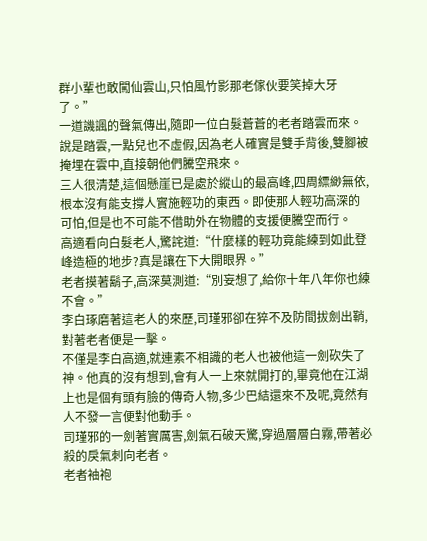群小輩也敢闖仙雲山,只怕風竹影那老傢伙要笑掉大牙了。”
一道譏諷的聲氣傳出,隨即一位白髮蒼蒼的老者踏雲而來。
說是踏雲,一點兒也不虛假,因為老人確實是雙手背後,雙腳被掩埋在雲中,直接朝他們騰空飛來。
三人很清楚,這個懸崖已是處於縱山的最高峰,四周縹緲無依,根本沒有能支撐人實施輕功的東西。即使那人輕功高深的可怕,但是也不可能不借助外在物體的支援便騰空而行。
高適看向白髮老人,驚詫道:“什麼樣的輕功竟能練到如此登峰造極的地步?真是讓在下大開眼界。”
老者摸著鬍子,高深莫測道:“別妄想了,給你十年八年你也練不會。”
李白琢磨著這老人的來歷,司瑾邪卻在猝不及防間拔劍出鞘,對著老者便是一擊。
不僅是李白高適,就連素不相識的老人也被他這一劍砍失了神。他真的沒有想到,會有人一上來就開打的,畢竟他在江湖上也是個有頭有臉的傳奇人物,多少巴結還來不及呢,竟然有人不發一言便對他動手。
司瑾邪的一劍著實厲害,劍氣石破天驚,穿過層層白霧,帶著必殺的戾氣刺向老者。
老者袖袍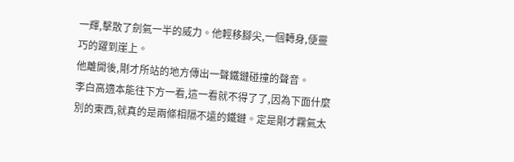一輝,擊散了劍氣一半的威力。他輕移腳尖,一個轉身,便靈巧的躍到崖上。
他離開後,剛才所站的地方傳出一聲鐵鏈碰撞的聲音。
李白高適本能往下方一看,這一看就不得了了,因為下面什麼別的東西,就真的是兩條相隔不遠的鐵鏈。定是剛才霧氣太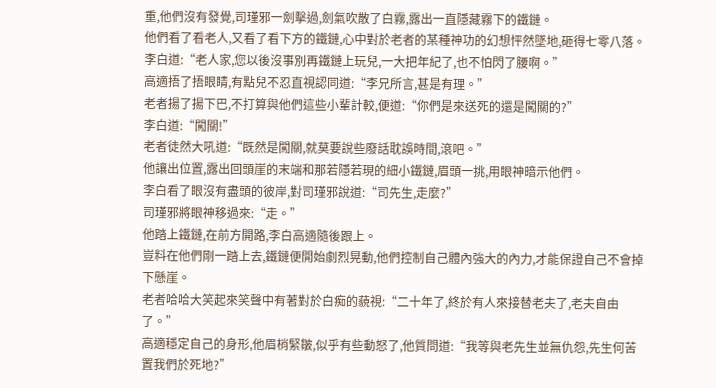重,他們沒有發覺,司瑾邪一劍擊過,劍氣吹散了白霧,露出一直隱藏霧下的鐵鏈。
他們看了看老人,又看了看下方的鐵鏈,心中對於老者的某種神功的幻想怦然墜地,砸得七零八落。
李白道:“老人家,您以後沒事別再鐵鏈上玩兒,一大把年紀了,也不怕閃了腰啊。”
高適捂了捂眼睛,有點兒不忍直視認同道:“李兄所言,甚是有理。”
老者揚了揚下巴,不打算與他們這些小輩計較,便道:“你們是來送死的還是闖關的?”
李白道:“闖關!”
老者徒然大吼道:“既然是闖關,就莫要說些廢話耽誤時間,滾吧。”
他讓出位置,露出回頭崖的末端和那若隱若現的細小鐵鏈,眉頭一挑,用眼神暗示他們。
李白看了眼沒有盡頭的彼岸,對司瑾邪說道:“司先生,走麼?”
司瑾邪將眼神移過來:“走。”
他踏上鐵鏈,在前方開路,李白高適隨後跟上。
豈料在他們剛一踏上去,鐵鏈便開始劇烈晃動,他們控制自己體內強大的內力,才能保證自己不會掉下懸崖。
老者哈哈大笑起來笑聲中有著對於白痴的藐視:“二十年了,終於有人來接替老夫了,老夫自由了。”
高適穩定自己的身形,他眉梢緊皺,似乎有些動怒了,他質問道:“我等與老先生並無仇怨,先生何苦置我們於死地?”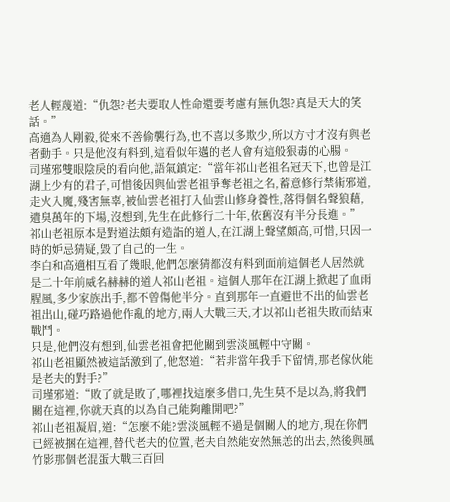老人輕蔑道:“仇怨?老夫要取人性命還要考慮有無仇怨?真是天大的笑話。”
高適為人剛毅,從來不善偷襲行為,也不喜以多欺少,所以方寸才沒有與老者動手。只是他沒有料到,這看似年邁的老人會有這般狠毒的心腸。
司瑾邪雙眼陰戾的看向他,語氣鎮定:“當年祁山老祖名冠天下,也曾是江湖上少有的君子,可惜後因與仙雲老祖爭奪老祖之名,蓄意修行禁術邪道,走火入魔,殘害無辜,被仙雲老祖打入仙雲山修身養性,落得個名聲狼藉,遺臭萬年的下場,沒想到,先生在此修行二十年,依舊沒有半分長進。”
祁山老祖原本是對道法頗有造詣的道人,在江湖上聲望頗高,可惜,只因一時的妒忌猜疑,毀了自己的一生。
李白和高適相互看了幾眼,他們怎麼猜都沒有料到面前這個老人居然就是二十年前威名赫赫的道人祁山老祖。這個人那年在江湖上掀起了血雨腥風,多少家族出手,都不曾傷他半分。直到那年一直避世不出的仙雲老祖出山,碰巧路過他作亂的地方,兩人大戰三天,才以祁山老祖失敗而結束戰鬥。
只是,他們沒有想到,仙雲老祖會把他關到雲淡風輕中守關。
祁山老祖顯然被這話激到了,他怒道:“若非當年我手下留情,那老傢伙能是老夫的對手?”
司瑾邪道:“敗了就是敗了,哪裡找這麼多借口,先生莫不是以為,將我們關在這裡,你就天真的以為自己能夠離開吧?”
祁山老祖凝眉,道:“怎麼不能?雲淡風輕不過是個關人的地方,現在你們已經被捆在這裡,替代老夫的位置,老夫自然能安然無恙的出去,然後與風竹影那個老混蛋大戰三百回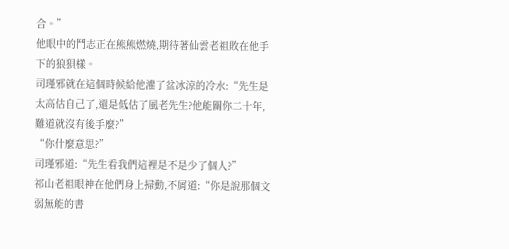合。”
他眼中的鬥志正在熊熊燃燒,期待著仙雲老祖敗在他手下的狼狽樣。
司瑾邪就在這個時候給他灌了盆冰涼的冷水:“先生是太高估自己了,還是低估了風老先生?他能關你二十年,難道就沒有後手麼?”
“你什麼意思?”
司瑾邪道:“先生看我們這裡是不是少了個人?”
祁山老祖眼神在他們身上掃動,不屑道:“你是說那個文弱無能的書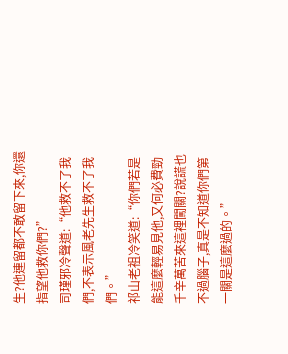生?他連留都不敢留下來,你還指望他救你們?”
司瑾邪冷聲道:“他救不了我們,不表示風老先生救不了我們。”
祁山老祖冷笑道:“你們若是能這麼輕易見他,又何必費勁千辛萬苦來這裡闖關?說謊也不過腦子,真是不知道你們第一關是這麼過的。”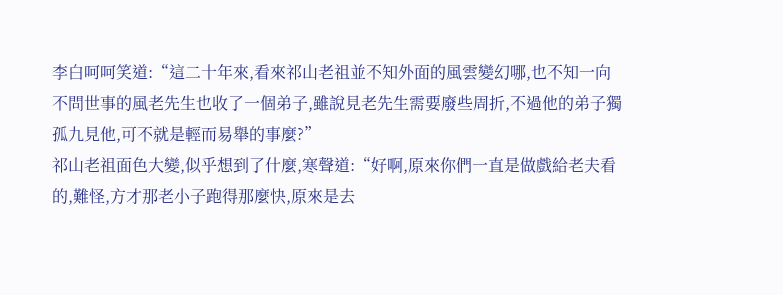李白呵呵笑道:“這二十年來,看來祁山老祖並不知外面的風雲變幻哪,也不知一向不問世事的風老先生也收了一個弟子,雖說見老先生需要廢些周折,不過他的弟子獨孤九見他,可不就是輕而易舉的事麼?”
祁山老祖面色大變,似乎想到了什麼,寒聲道:“好啊,原來你們一直是做戲給老夫看的,難怪,方才那老小子跑得那麼快,原來是去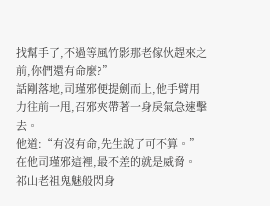找幫手了,不過等風竹影那老傢伙趕來之前,你們還有命麼?”
話剛落地,司瑾邪便提劍而上,他手臂用力往前一甩,召邪夾帶著一身戾氣急速擊去。
他道:“有沒有命,先生說了可不算。”
在他司瑾邪這裡,最不差的就是威脅。
祁山老祖鬼魅般閃身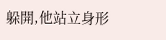躲開,他站立身形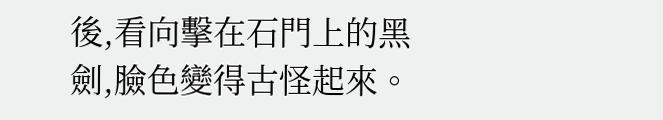後,看向擊在石門上的黑劍,臉色變得古怪起來。